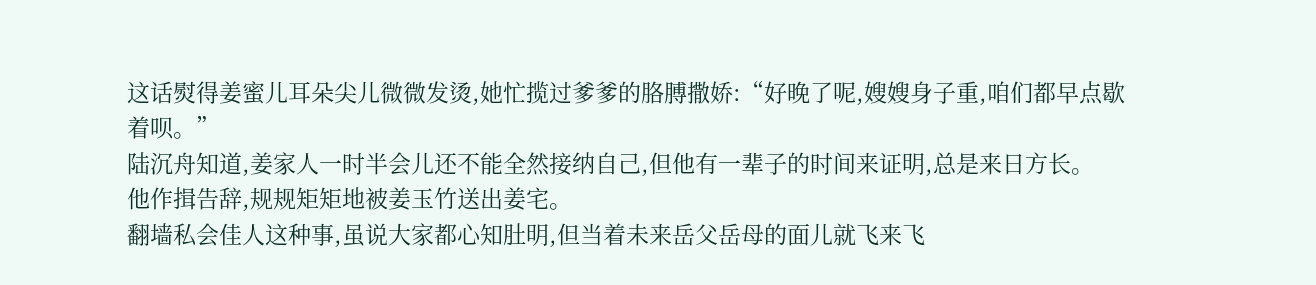这话熨得姜蜜儿耳朵尖儿微微发烫,她忙揽过爹爹的胳膊撒娇:“好晚了呢,嫂嫂身子重,咱们都早点歇着呗。”
陆沉舟知道,姜家人一时半会儿还不能全然接纳自己,但他有一辈子的时间来证明,总是来日方长。
他作揖告辞,规规矩矩地被姜玉竹送出姜宅。
翻墙私会佳人这种事,虽说大家都心知肚明,但当着未来岳父岳母的面儿就飞来飞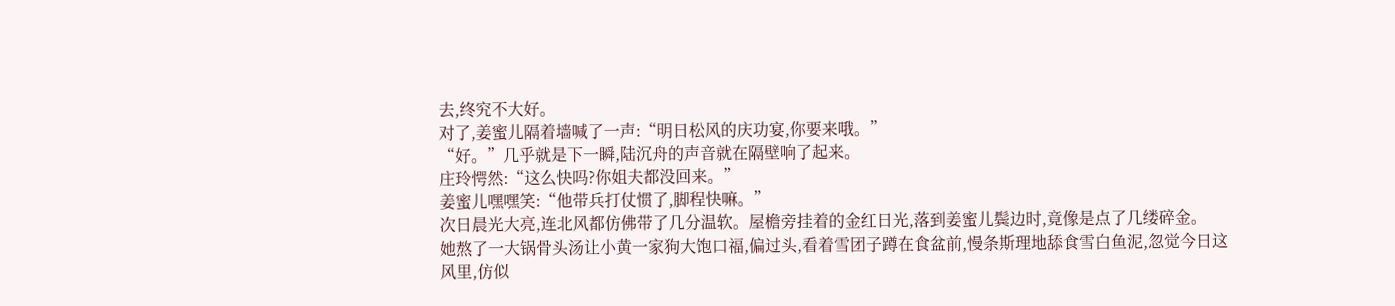去,终究不大好。
对了,姜蜜儿隔着墙喊了一声:“明日松风的庆功宴,你要来哦。”
“好。”几乎就是下一瞬,陆沉舟的声音就在隔壁响了起来。
庄玲愕然:“这么快吗?你姐夫都没回来。”
姜蜜儿嘿嘿笑:“他带兵打仗惯了,脚程快嘛。”
次日晨光大亮,连北风都仿佛带了几分温软。屋檐旁挂着的金红日光,落到姜蜜儿鬓边时,竟像是点了几缕碎金。
她熬了一大锅骨头汤让小黄一家狗大饱口福,偏过头,看着雪团子蹲在食盆前,慢条斯理地舔食雪白鱼泥,忽觉今日这风里,仿似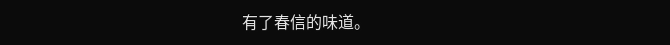有了春信的味道。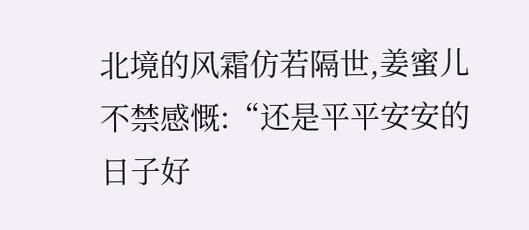北境的风霜仿若隔世,姜蜜儿不禁感慨:“还是平平安安的日子好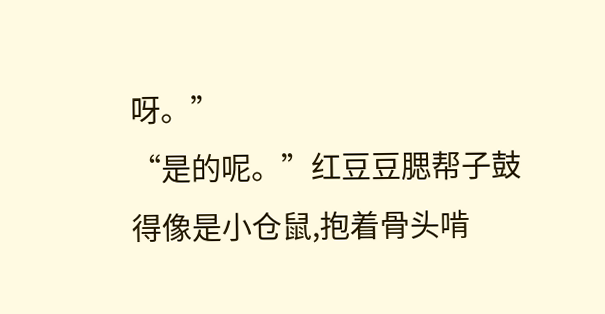呀。”
“是的呢。”红豆豆腮帮子鼓得像是小仓鼠,抱着骨头啃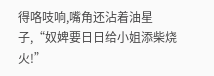得咯吱响,嘴角还沾着油星子,“奴婢要日日给小姐添柴烧火!”